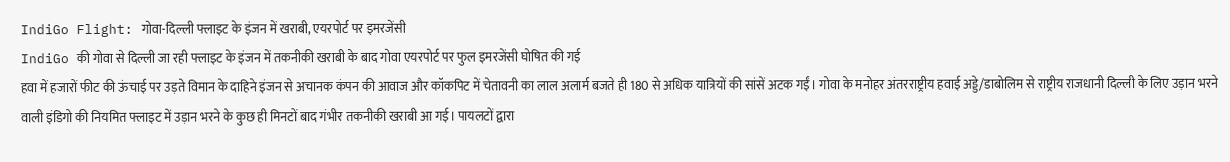IndiGo Flight: गोवा-दिल्ली फ्लाइट के इंजन में खराबी, एयरपोर्ट पर इमरजेंसी
IndiGo की गोवा से दिल्ली जा रही फ्लाइट के इंजन में तकनीकी खराबी के बाद गोवा एयरपोर्ट पर फुल इमरजेंसी घोषित की गई
हवा में हजारों फीट की ऊंचाई पर उड़ते विमान के दाहिने इंजन से अचानक कंपन की आवाज और कॉकपिट में चेतावनी का लाल अलार्म बजते ही 180 से अधिक यात्रियों की सांसें अटक गईं। गोवा के मनोहर अंतरराष्ट्रीय हवाई अड्डे/डाबोलिम से राष्ट्रीय राजधानी दिल्ली के लिए उड़ान भरने वाली इंडिगो की नियमित फ्लाइट में उड़ान भरने के कुछ ही मिनटों बाद गंभीर तकनीकी खराबी आ गई। पायलटों द्वारा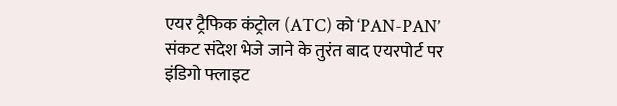एयर ट्रैफिक कंट्रोल (ATC) को ‘PAN-PAN’ संकट संदेश भेजे जाने के तुरंत बाद एयरपोर्ट पर इंडिगो फ्लाइट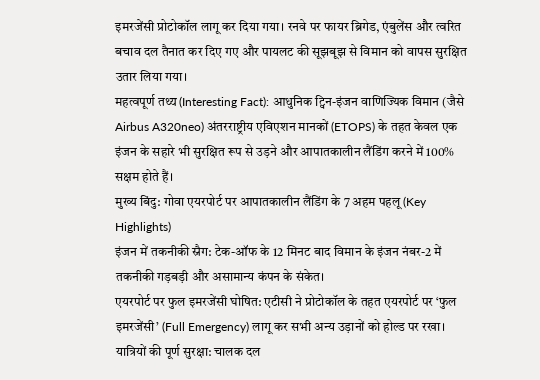इमरजेंसी प्रोटोकॉल लागू कर दिया गया। रनवे पर फायर ब्रिगेड, एंबुलेंस और त्वरित बचाव दल तैनात कर दिए गए और पायलट की सूझबूझ से विमान को वापस सुरक्षित उतार लिया गया।
महत्वपूर्ण तथ्य (Interesting Fact): आधुनिक ट्विन-इंजन वाणिज्यिक विमान (जैसे Airbus A320neo) अंतरराष्ट्रीय एविएशन मानकों (ETOPS) के तहत केवल एक इंजन के सहारे भी सुरक्षित रूप से उड़ने और आपातकालीन लैंडिंग करने में 100% सक्षम होते हैं।
मुख्य बिंदु: गोवा एयरपोर्ट पर आपातकालीन लैंडिंग के 7 अहम पहलू (Key Highlights)
इंजन में तकनीकी स्नैग: टेक-ऑफ के 12 मिनट बाद विमान के इंजन नंबर-2 में तकनीकी गड़बड़ी और असामान्य कंपन के संकेत।
एयरपोर्ट पर फुल इमरजेंसी घोषित: एटीसी ने प्रोटोकॉल के तहत एयरपोर्ट पर ‘फुल इमरजेंसी’ (Full Emergency) लागू कर सभी अन्य उड़ानों को होल्ड पर रखा।
यात्रियों की पूर्ण सुरक्षा: चालक दल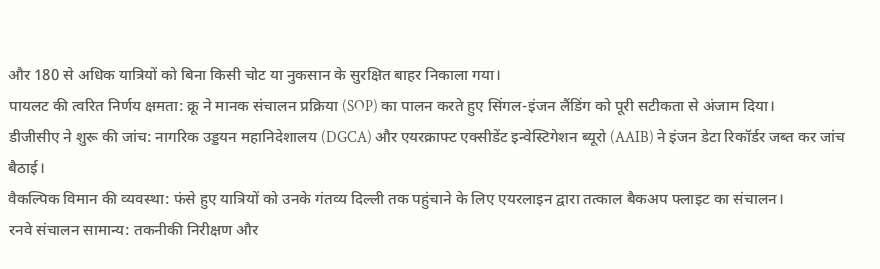और 180 से अधिक यात्रियों को बिना किसी चोट या नुकसान के सुरक्षित बाहर निकाला गया।
पायलट की त्वरित निर्णय क्षमता: क्रू ने मानक संचालन प्रक्रिया (SOP) का पालन करते हुए सिंगल-इंजन लैंडिंग को पूरी सटीकता से अंजाम दिया।
डीजीसीए ने शुरू की जांच: नागरिक उड्डयन महानिदेशालय (DGCA) और एयरक्राफ्ट एक्सीडेंट इन्वेस्टिगेशन ब्यूरो (AAIB) ने इंजन डेटा रिकॉर्डर जब्त कर जांच बैठाई।
वैकल्पिक विमान की व्यवस्था: फंसे हुए यात्रियों को उनके गंतव्य दिल्ली तक पहुंचाने के लिए एयरलाइन द्वारा तत्काल बैकअप फ्लाइट का संचालन।
रनवे संचालन सामान्य: तकनीकी निरीक्षण और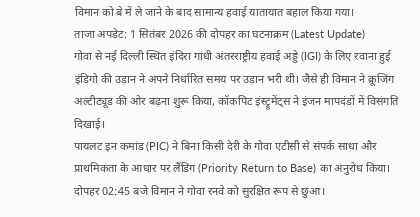विमान को बे में ले जाने के बाद सामान्य हवाई यातायात बहाल किया गया।
ताजा अपडेट: 1 सितंबर 2026 की दोपहर का घटनाक्रम (Latest Update)
गोवा से नई दिल्ली स्थित इंदिरा गांधी अंतरराष्ट्रीय हवाई अड्डे (IGI) के लिए रवाना हुई इंडिगो की उड़ान ने अपने निर्धारित समय पर उड़ान भरी थी। जैसे ही विमान ने क्रूजिंग अल्टीट्यूड की ओर बढ़ना शुरू किया, कॉकपिट इंस्ट्रूमेंट्स ने इंजन मापदंडों में विसंगति दिखाई।
पायलट इन कमांड (PIC) ने बिना किसी देरी के गोवा एटीसी से संपर्क साधा और प्राथमिकता के आधार पर लैंडिंग (Priority Return to Base) का अनुरोध किया। दोपहर 02:45 बजे विमान ने गोवा रनवे को सुरक्षित रूप से छुआ।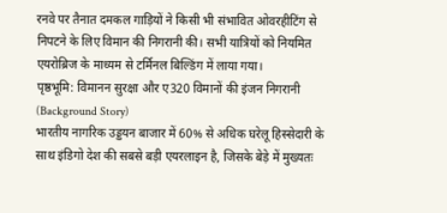रनवे पर तैनात दमकल गाड़ियों ने किसी भी संभावित ओवरहीटिंग से निपटने के लिए विमान की निगरानी की। सभी यात्रियों को नियमित एयरोब्रिज के माध्यम से टर्मिनल बिल्डिंग में लाया गया।
पृष्ठभूमि: विमानन सुरक्षा और ए320 विमानों की इंजन निगरानी (Background Story)
भारतीय नागरिक उड्डयन बाजार में 60% से अधिक घरेलू हिस्सेदारी के साथ इंडिगो देश की सबसे बड़ी एयरलाइन है, जिसके बेड़े में मुख्यतः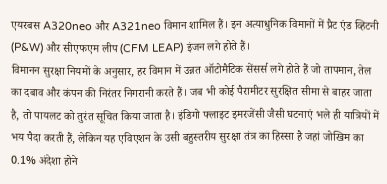एयरबस A320neo और A321neo विमान शामिल हैं। इन अत्याधुनिक विमानों में प्रैट एंड व्हिटनी (P&W) और सीएफएम लीप (CFM LEAP) इंजन लगे होते हैं।
विमानन सुरक्षा नियमों के अनुसार, हर विमान में उन्नत ऑटोमैटिक सेंसर्स लगे होते हैं जो तापमान, तेल का दबाव और कंपन की निरंतर निगरानी करते हैं। जब भी कोई पैरामीटर सुरक्षित सीमा से बाहर जाता है, तो पायलट को तुरंत सूचित किया जाता है। इंडिगो फ्लाइट इमरजेंसी जैसी घटनाएं भले ही यात्रियों में भय पैदा करती हैं, लेकिन यह एविएशन के उसी बहुस्तरीय सुरक्षा तंत्र का हिस्सा है जहां जोखिम का 0.1% अंदेशा होने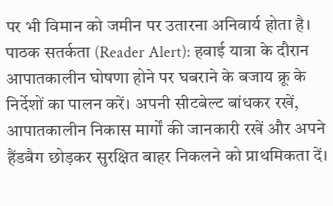पर भी विमान को जमीन पर उतारना अनिवार्य होता है।
पाठक सतर्कता (Reader Alert): हवाई यात्रा के दौरान आपातकालीन घोषणा होने पर घबराने के बजाय क्रू के निर्देशों का पालन करें। अपनी सीटबेल्ट बांधकर रखें, आपातकालीन निकास मार्गों की जानकारी रखें और अपने हैंडबैग छोड़कर सुरक्षित बाहर निकलने को प्राथमिकता दें।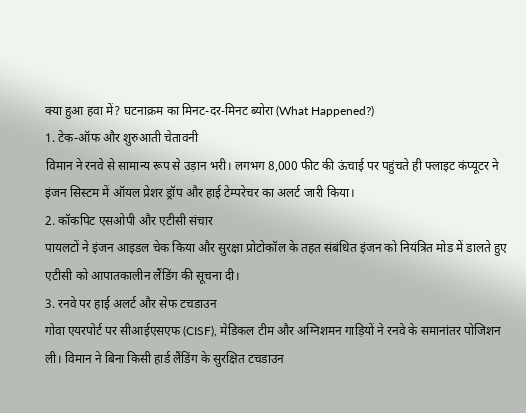क्या हुआ हवा में? घटनाक्रम का मिनट-दर-मिनट ब्योरा (What Happened?)
1. टेक-ऑफ और शुरुआती चेतावनी
विमान ने रनवे से सामान्य रूप से उड़ान भरी। लगभग 8,000 फीट की ऊंचाई पर पहुंचते ही फ्लाइट कंप्यूटर ने इंजन सिस्टम में ऑयल प्रेशर ड्रॉप और हाई टेम्परेचर का अलर्ट जारी किया।
2. कॉकपिट एसओपी और एटीसी संचार
पायलटों ने इंजन आइडल चेक किया और सुरक्षा प्रोटोकॉल के तहत संबंधित इंजन को नियंत्रित मोड में डालते हुए एटीसी को आपातकालीन लैंडिंग की सूचना दी।
3. रनवे पर हाई अलर्ट और सेफ टचडाउन
गोवा एयरपोर्ट पर सीआईएसएफ (CISF), मेडिकल टीम और अग्निशमन गाड़ियों ने रनवे के समानांतर पोजिशन ली। विमान ने बिना किसी हार्ड लैंडिंग के सुरक्षित टचडाउन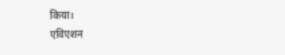किया।
एविएशन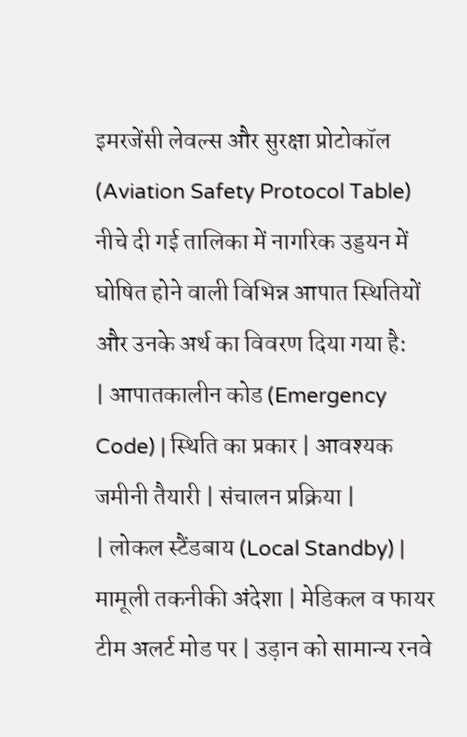इमरजेंसी लेवल्स और सुरक्षा प्रोटोकॉल (Aviation Safety Protocol Table)
नीचे दी गई तालिका में नागरिक उड्डयन में घोषित होने वाली विभिन्न आपात स्थितियों और उनके अर्थ का विवरण दिया गया है:
| आपातकालीन कोड (Emergency Code) | स्थिति का प्रकार | आवश्यक जमीनी तैयारी | संचालन प्रक्रिया |
| लोकल स्टैंडबाय (Local Standby) | मामूली तकनीकी अंदेशा | मेडिकल व फायर टीम अलर्ट मोड पर | उड़ान को सामान्य रनवे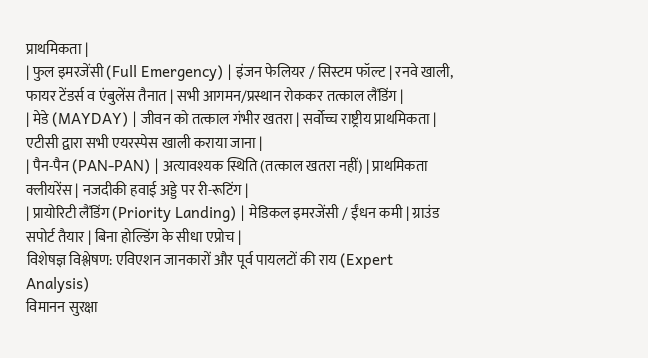प्राथमिकता |
| फुल इमरजेंसी (Full Emergency) | इंजन फेलियर / सिस्टम फॉल्ट | रनवे खाली, फायर टेंडर्स व एंबुलेंस तैनात | सभी आगमन/प्रस्थान रोककर तत्काल लैंडिंग |
| मेडे (MAYDAY) | जीवन को तत्काल गंभीर खतरा | सर्वोच्च राष्ट्रीय प्राथमिकता | एटीसी द्वारा सभी एयरस्पेस खाली कराया जाना |
| पैन-पैन (PAN-PAN) | अत्यावश्यक स्थिति (तत्काल खतरा नहीं) | प्राथमिकता क्लीयरेंस | नजदीकी हवाई अड्डे पर री-रूटिंग |
| प्रायोरिटी लैंडिंग (Priority Landing) | मेडिकल इमरजेंसी / ईंधन कमी | ग्राउंड सपोर्ट तैयार | बिना होल्डिंग के सीधा एप्रोच |
विशेषज्ञ विश्लेषण: एविएशन जानकारों और पूर्व पायलटों की राय (Expert Analysis)
विमानन सुरक्षा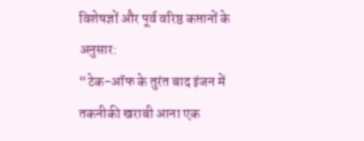विशेषज्ञों और पूर्व वरिष्ठ कप्तानों के अनुसार:
“टेक-ऑफ के तुरंत बाद इंजन में तकनीकी खराबी आना एक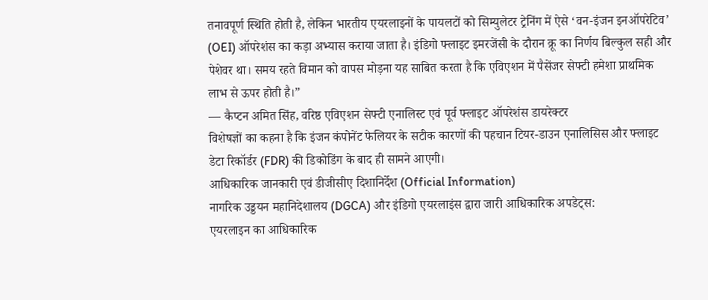तनावपूर्ण स्थिति होती है, लेकिन भारतीय एयरलाइनों के पायलटों को सिम्युलेटर ट्रेनिंग में ऐसे ‘वन-इंजन इनऑपरेटिव’ (OEI) ऑपरेशंस का कड़ा अभ्यास कराया जाता है। इंडिगो फ्लाइट इमरजेंसी के दौरान क्रू का निर्णय बिल्कुल सही और पेशेवर था। समय रहते विमान को वापस मोड़ना यह साबित करता है कि एविएशन में पैसेंजर सेफ्टी हमेशा प्राथमिक लाभ से ऊपर होती है।”
— कैप्टन अमित सिंह, वरिष्ठ एविएशन सेफ्टी एनालिस्ट एवं पूर्व फ्लाइट ऑपरेशंस डायरेक्टर
विशेषज्ञों का कहना है कि इंजन कंपोनेंट फेलियर के सटीक कारणों की पहचान टियर-डाउन एनालिसिस और फ्लाइट डेटा रिकॉर्डर (FDR) की डिकोडिंग के बाद ही सामने आएगी।
आधिकारिक जानकारी एवं डीजीसीए दिशानिर्देश (Official Information)
नागरिक उड्डयन महानिदेशालय (DGCA) और इंडिगो एयरलाइंस द्वारा जारी आधिकारिक अपडेट्स:
एयरलाइन का आधिकारिक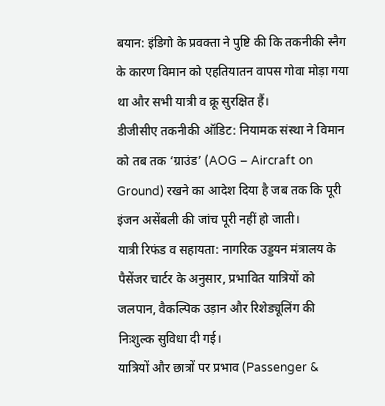बयान: इंडिगो के प्रवक्ता ने पुष्टि की कि तकनीकी स्नैग के कारण विमान को एहतियातन वापस गोवा मोड़ा गया था और सभी यात्री व क्रू सुरक्षित हैं।
डीजीसीए तकनीकी ऑडिट: नियामक संस्था ने विमान को तब तक ‘ग्राउंड’ (AOG – Aircraft on Ground) रखने का आदेश दिया है जब तक कि पूरी इंजन असेंबली की जांच पूरी नहीं हो जाती।
यात्री रिफंड व सहायता: नागरिक उड्डयन मंत्रालय के पैसेंजर चार्टर के अनुसार, प्रभावित यात्रियों को जलपान, वैकल्पिक उड़ान और रिशेड्यूलिंग की निःशुल्क सुविधा दी गई।
यात्रियों और छात्रों पर प्रभाव (Passenger &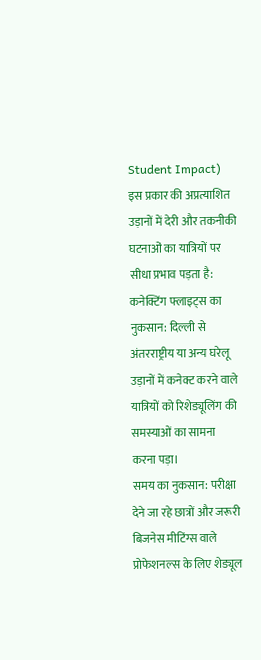Student Impact)
इस प्रकार की अप्रत्याशित उड़ानों में देरी और तकनीकी घटनाओं का यात्रियों पर सीधा प्रभाव पड़ता है:
कनेक्टिंग फ्लाइट्स का नुकसान: दिल्ली से अंतरराष्ट्रीय या अन्य घरेलू उड़ानों में कनेक्ट करने वाले यात्रियों को रिशेड्यूलिंग की समस्याओं का सामना करना पड़ा।
समय का नुकसान: परीक्षा देने जा रहे छात्रों और जरूरी बिजनेस मीटिंग्स वाले प्रोफेशनल्स के लिए शेड्यूल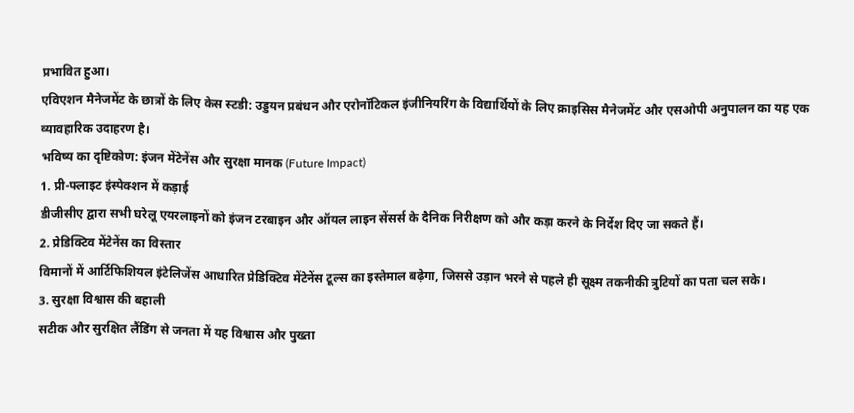प्रभावित हुआ।
एविएशन मैनेजमेंट के छात्रों के लिए केस स्टडी: उड्डयन प्रबंधन और एरोनॉटिकल इंजीनियरिंग के विद्यार्थियों के लिए क्राइसिस मैनेजमेंट और एसओपी अनुपालन का यह एक व्यावहारिक उदाहरण है।
भविष्य का दृष्टिकोण: इंजन मेंटेनेंस और सुरक्षा मानक (Future Impact)
1. प्री-फ्लाइट इंस्पेक्शन में कड़ाई
डीजीसीए द्वारा सभी घरेलू एयरलाइनों को इंजन टरबाइन और ऑयल लाइन सेंसर्स के दैनिक निरीक्षण को और कड़ा करने के निर्देश दिए जा सकते हैं।
2. प्रेडिक्टिव मेंटेनेंस का विस्तार
विमानों में आर्टिफिशियल इंटेलिजेंस आधारित प्रेडिक्टिव मेंटेनेंस टूल्स का इस्तेमाल बढ़ेगा, जिससे उड़ान भरने से पहले ही सूक्ष्म तकनीकी त्रुटियों का पता चल सके।
3. सुरक्षा विश्वास की बहाली
सटीक और सुरक्षित लैंडिंग से जनता में यह विश्वास और पुख्ता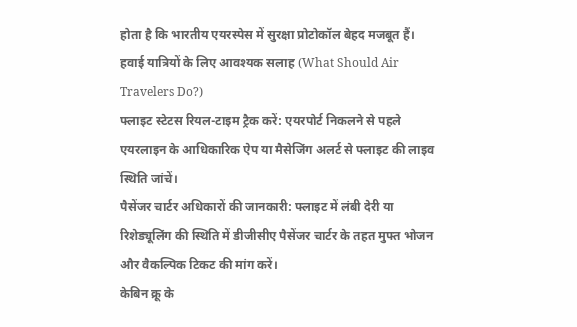होता है कि भारतीय एयरस्पेस में सुरक्षा प्रोटोकॉल बेहद मजबूत हैं।
हवाई यात्रियों के लिए आवश्यक सलाह (What Should Air Travelers Do?)
फ्लाइट स्टेटस रियल-टाइम ट्रैक करें: एयरपोर्ट निकलने से पहले एयरलाइन के आधिकारिक ऐप या मैसेजिंग अलर्ट से फ्लाइट की लाइव स्थिति जांचें।
पैसेंजर चार्टर अधिकारों की जानकारी: फ्लाइट में लंबी देरी या रिशेड्यूलिंग की स्थिति में डीजीसीए पैसेंजर चार्टर के तहत मुफ्त भोजन और वैकल्पिक टिकट की मांग करें।
केबिन क्रू के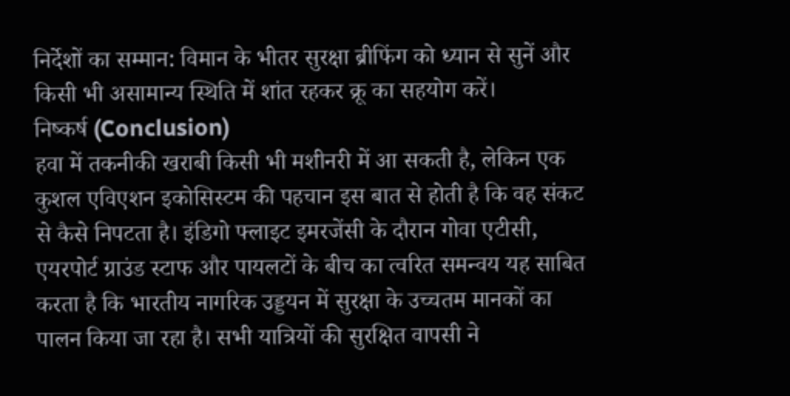निर्देशों का सम्मान: विमान के भीतर सुरक्षा ब्रीफिंग को ध्यान से सुनें और किसी भी असामान्य स्थिति में शांत रहकर क्रू का सहयोग करें।
निष्कर्ष (Conclusion)
हवा में तकनीकी खराबी किसी भी मशीनरी में आ सकती है, लेकिन एक कुशल एविएशन इकोसिस्टम की पहचान इस बात से होती है कि वह संकट से कैसे निपटता है। इंडिगो फ्लाइट इमरजेंसी के दौरान गोवा एटीसी, एयरपोर्ट ग्राउंड स्टाफ और पायलटों के बीच का त्वरित समन्वय यह साबित करता है कि भारतीय नागरिक उड्डयन में सुरक्षा के उच्चतम मानकों का पालन किया जा रहा है। सभी यात्रियों की सुरक्षित वापसी ने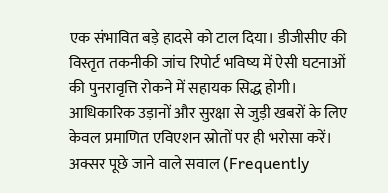एक संभावित बड़े हादसे को टाल दिया। डीजीसीए की विस्तृत तकनीकी जांच रिपोर्ट भविष्य में ऐसी घटनाओं की पुनरावृत्ति रोकने में सहायक सिद्ध होगी। आधिकारिक उड़ानों और सुरक्षा से जुड़ी खबरों के लिए केवल प्रमाणित एविएशन स्रोतों पर ही भरोसा करें।
अक्सर पूछे जाने वाले सवाल (Frequently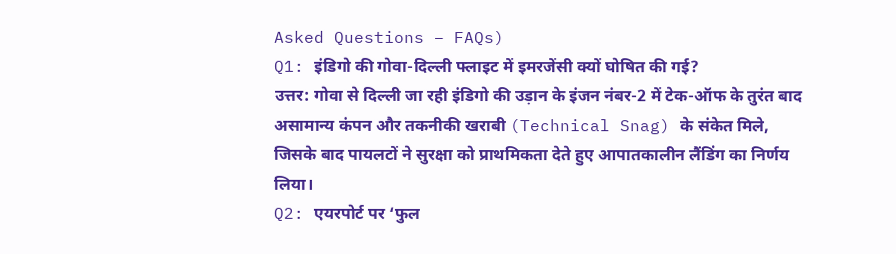Asked Questions – FAQs)
Q1: इंडिगो की गोवा-दिल्ली फ्लाइट में इमरजेंसी क्यों घोषित की गई?
उत्तर: गोवा से दिल्ली जा रही इंडिगो की उड़ान के इंजन नंबर-2 में टेक-ऑफ के तुरंत बाद असामान्य कंपन और तकनीकी खराबी (Technical Snag) के संकेत मिले, जिसके बाद पायलटों ने सुरक्षा को प्राथमिकता देते हुए आपातकालीन लैंडिंग का निर्णय लिया।
Q2: एयरपोर्ट पर ‘फुल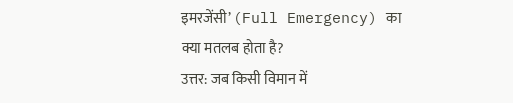इमरजेंसी’ (Full Emergency) का क्या मतलब होता है?
उत्तर: जब किसी विमान में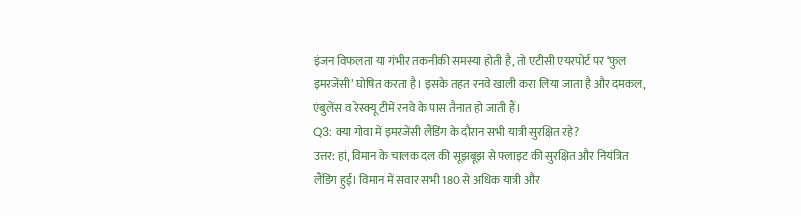इंजन विफलता या गंभीर तकनीकी समस्या होती है, तो एटीसी एयरपोर्ट पर ‘फुल इमरजेंसी’ घोषित करता है। इसके तहत रनवे खाली करा लिया जाता है और दमकल, एंबुलेंस व रेस्क्यू टीमें रनवे के पास तैनात हो जाती हैं।
Q3: क्या गोवा में इमरजेंसी लैंडिंग के दौरान सभी यात्री सुरक्षित रहे?
उत्तर: हां, विमान के चालक दल की सूझबूझ से फ्लाइट की सुरक्षित और नियंत्रित लैंडिंग हुई। विमान में सवार सभी 180 से अधिक यात्री और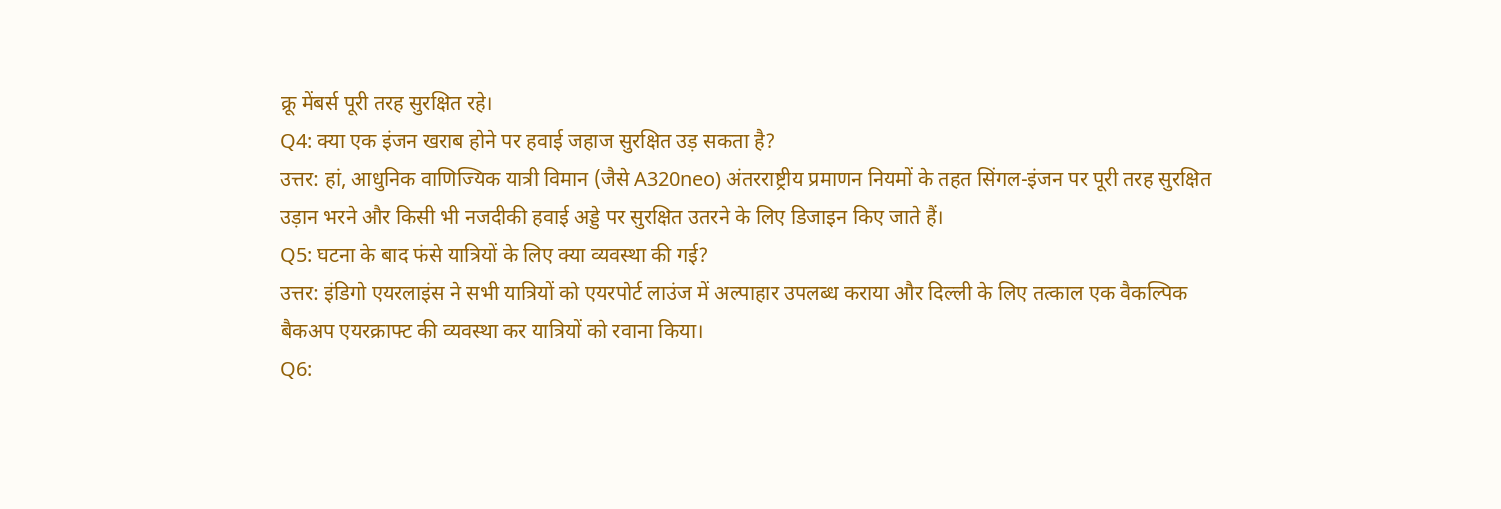क्रू मेंबर्स पूरी तरह सुरक्षित रहे।
Q4: क्या एक इंजन खराब होने पर हवाई जहाज सुरक्षित उड़ सकता है?
उत्तर: हां, आधुनिक वाणिज्यिक यात्री विमान (जैसे A320neo) अंतरराष्ट्रीय प्रमाणन नियमों के तहत सिंगल-इंजन पर पूरी तरह सुरक्षित उड़ान भरने और किसी भी नजदीकी हवाई अड्डे पर सुरक्षित उतरने के लिए डिजाइन किए जाते हैं।
Q5: घटना के बाद फंसे यात्रियों के लिए क्या व्यवस्था की गई?
उत्तर: इंडिगो एयरलाइंस ने सभी यात्रियों को एयरपोर्ट लाउंज में अल्पाहार उपलब्ध कराया और दिल्ली के लिए तत्काल एक वैकल्पिक बैकअप एयरक्राफ्ट की व्यवस्था कर यात्रियों को रवाना किया।
Q6: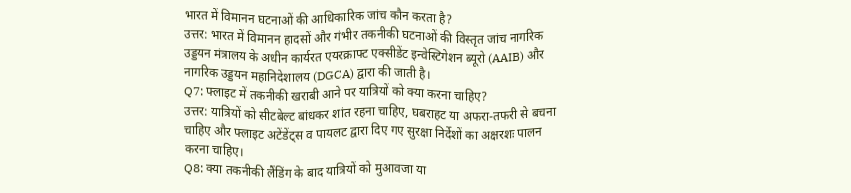भारत में विमानन घटनाओं की आधिकारिक जांच कौन करता है?
उत्तर: भारत में विमानन हादसों और गंभीर तकनीकी घटनाओं की विस्तृत जांच नागरिक उड्डयन मंत्रालय के अधीन कार्यरत एयरक्राफ्ट एक्सीडेंट इन्वेस्टिगेशन ब्यूरो (AAIB) और नागरिक उड्डयन महानिदेशालय (DGCA) द्वारा की जाती है।
Q7: फ्लाइट में तकनीकी खराबी आने पर यात्रियों को क्या करना चाहिए?
उत्तर: यात्रियों को सीटबेल्ट बांधकर शांत रहना चाहिए, घबराहट या अफरा-तफरी से बचना चाहिए और फ्लाइट अटेंडेंट्स व पायलट द्वारा दिए गए सुरक्षा निर्देशों का अक्षरशः पालन करना चाहिए।
Q8: क्या तकनीकी लैंडिंग के बाद यात्रियों को मुआवजा या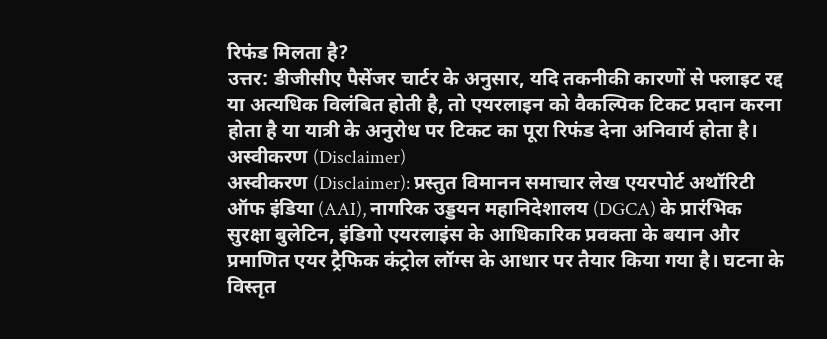रिफंड मिलता है?
उत्तर: डीजीसीए पैसेंजर चार्टर के अनुसार, यदि तकनीकी कारणों से फ्लाइट रद्द या अत्यधिक विलंबित होती है, तो एयरलाइन को वैकल्पिक टिकट प्रदान करना होता है या यात्री के अनुरोध पर टिकट का पूरा रिफंड देना अनिवार्य होता है।
अस्वीकरण (Disclaimer)
अस्वीकरण (Disclaimer): प्रस्तुत विमानन समाचार लेख एयरपोर्ट अथॉरिटी ऑफ इंडिया (AAI), नागरिक उड्डयन महानिदेशालय (DGCA) के प्रारंभिक सुरक्षा बुलेटिन, इंडिगो एयरलाइंस के आधिकारिक प्रवक्ता के बयान और प्रमाणित एयर ट्रैफिक कंट्रोल लॉग्स के आधार पर तैयार किया गया है। घटना के विस्तृत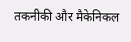तकनीकी और मैकेनिकल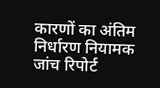कारणों का अंतिम निर्धारण नियामक जांच रिपोर्ट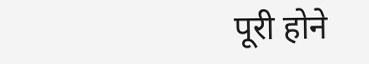पूरी होने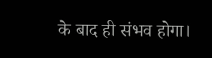के बाद ही संभव होगा।